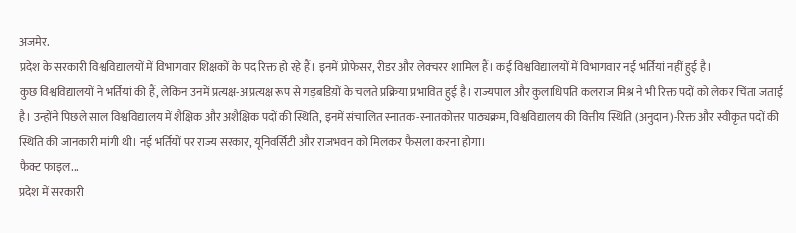अजमेर.
प्रदेश के सरकारी विश्वविद्यालयों में विभागवार शिक्षकों के पद रिक्त हो रहे हैं। इनमें प्रोफेसर, रीडर और लेक्चरर शामिल हैं। कई विश्वविद्यालयों में विभागवार नई भर्तियां नहीं हुई है।
कुछ विश्वविद्यालयों ने भर्तियां की हैं, लेकिन उनमें प्रत्यक्ष-अप्रत्यक्ष रूप से गड़बडिय़ों के चलते प्रक्रिया प्रभावित हुई है। राज्यपाल और कुलाधिपति कलराज मिश्र ने भी रिक्त पदों को लेकर चिंता जताई है। उन्होंने पिछले साल विश्वविद्यालय में शैक्षिक और अशैक्षिक पदों की स्थिति, इनमें संचालित स्नातक-स्नातकोत्तर पाठ्यक्रम, विश्वविद्यालय की वित्तीय स्थिति (अनुदान)-रिक्त और स्वीकृत पदों की स्थिति की जानकारी मांगी थी। नई भर्तियों पर राज्य सरकार, यूनिवर्सिटी और राजभवन को मिलकर फैसला करना होगा।
फैक्ट फाइल...
प्रदेश में सरकारी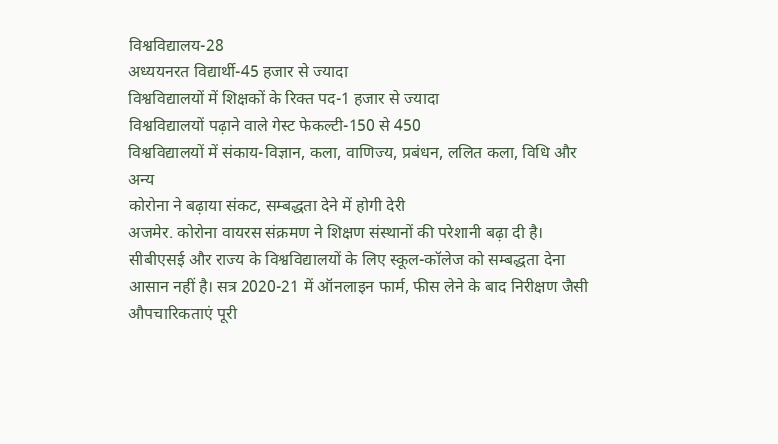विश्वविद्यालय-28
अध्ययनरत विद्यार्थी-45 हजार से ज्यादा
विश्वविद्यालयों में शिक्षकों के रिक्त पद-1 हजार से ज्यादा
विश्वविद्यालयों पढ़ाने वाले गेस्ट फेकल्टी-150 से 450
विश्वविद्यालयों में संकाय-विज्ञान, कला, वाणिज्य, प्रबंधन, ललित कला, विधि और अन्य
कोरोना ने बढ़ाया संकट, सम्बद्धता देने में होगी देरी
अजमेर. कोरोना वायरस संक्रमण ने शिक्षण संस्थानों की परेशानी बढ़ा दी है। सीबीएसई और राज्य के विश्वविद्यालयों के लिए स्कूल-कॉलेज को सम्बद्धता देना आसान नहीं है। सत्र 2020-21 में ऑनलाइन फार्म, फीस लेने के बाद निरीक्षण जैसी औपचारिकताएं पूरी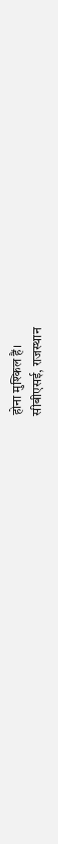होना मुश्किल हैं।
सीबीएसई, राजस्थान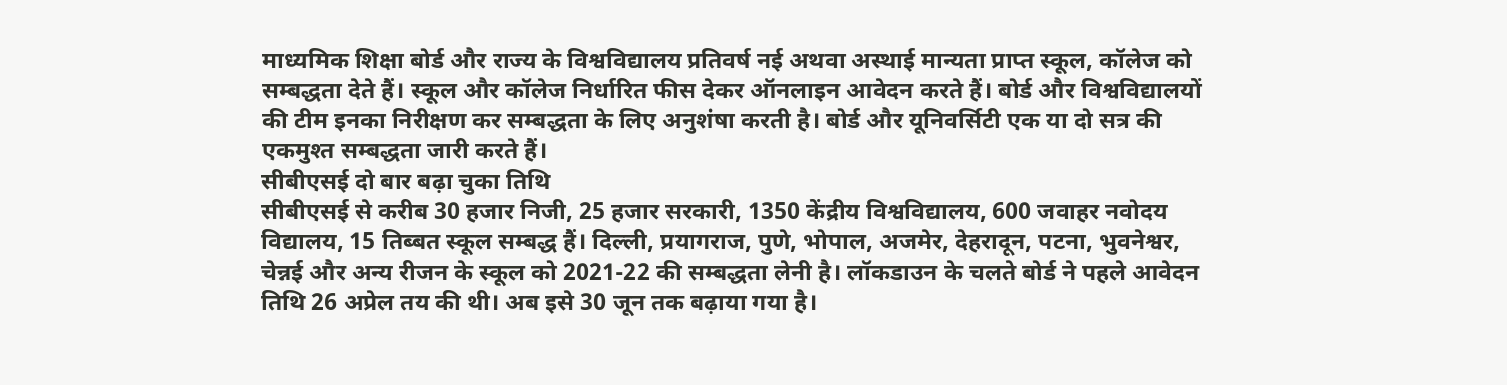माध्यमिक शिक्षा बोर्ड और राज्य के विश्वविद्यालय प्रतिवर्ष नई अथवा अस्थाई मान्यता प्राप्त स्कूल, कॉलेज को सम्बद्धता देते हैं। स्कूल और कॉलेज निर्धारित फीस देकर ऑनलाइन आवेदन करते हैं। बोर्ड और विश्वविद्यालयों की टीम इनका निरीक्षण कर सम्बद्धता के लिए अनुशंषा करती है। बोर्ड और यूनिवर्सिटी एक या दो सत्र की एकमुश्त सम्बद्धता जारी करते हैं।
सीबीएसई दो बार बढ़ा चुका तिथि
सीबीएसई से करीब 30 हजार निजी, 25 हजार सरकारी, 1350 केंद्रीय विश्वविद्यालय, 600 जवाहर नवोदय विद्यालय, 15 तिब्बत स्कूल सम्बद्ध हैं। दिल्ली, प्रयागराज, पुणे, भोपाल, अजमेर, देहरादून, पटना, भुवनेश्वर, चेन्नई और अन्य रीजन के स्कूल को 2021-22 की सम्बद्धता लेनी है। लॉकडाउन के चलते बोर्ड ने पहले आवेदन तिथि 26 अप्रेल तय की थी। अब इसे 30 जून तक बढ़ाया गया है।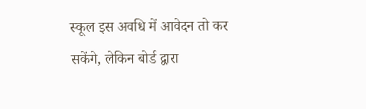स्कूल इस अवधि में आवेदन तो कर सकेंगे, लेकिन बोर्ड द्वारा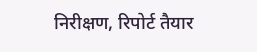निरीक्षण, रिपोर्ट तैयार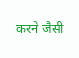करने जैसी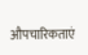औपचारिकताएं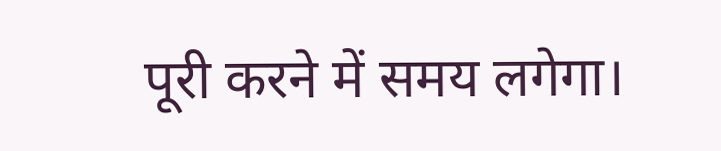पूरी करने में समय लगेगा।